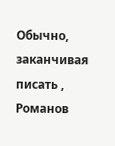Обычно, заканчивая писать , Романов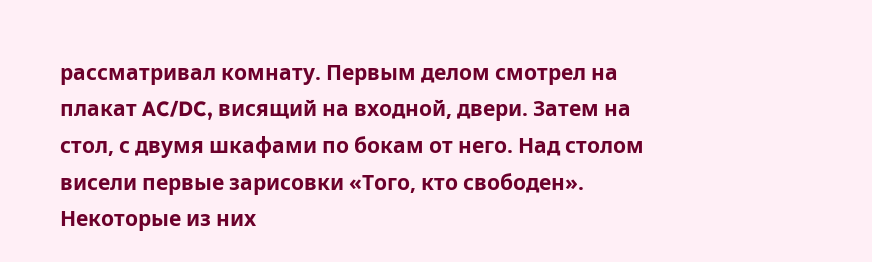рассматривал комнату. Первым делом смотрел на плакат AC/DC, висящий на входной, двери. Затем на стол, с двумя шкафами по бокам от него. Над столом висели первые зарисовки «Того, кто свободен». Некоторые из них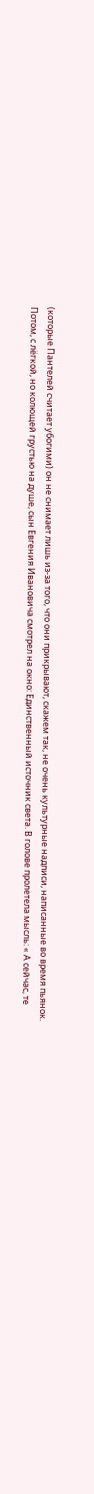(которые Пантелей считает убогими) он не снимает лишь из-за того, что они прикрывают, скажем так, не очень культурные надписи, написанные во время пьянок.
Потом, с лёгкой, но колющей грустью на душе, сын Евгения Ивановича смотрел на окно: Единственный источник света. В голове пролетела мысль: « А сейчас, те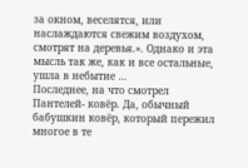за окном, веселятся, или наслаждаются свежим воздухом, смотрят на деревья.». Однако и эта мысль так же, как и все остальные, ушла в небытие …
Последнее, на что смотрел Пантелей- ковёр. Да, обычный бабушкин ковёр, который пережил многое в те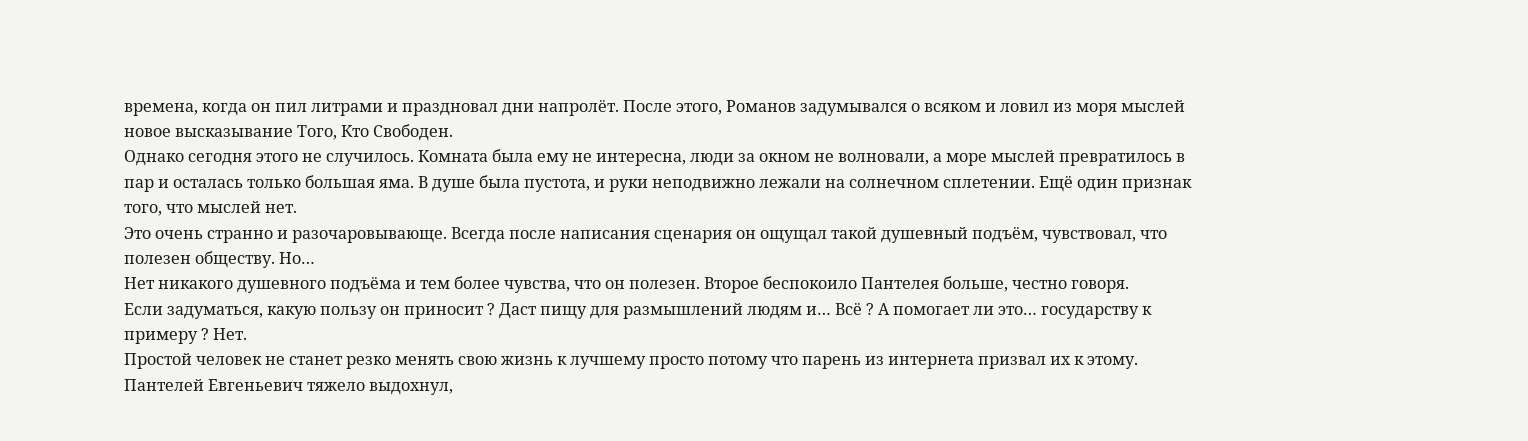времена, когда он пил литрами и праздновал дни напролёт. После этого, Романов задумывался о всяком и ловил из моря мыслей новое высказывание Того, Кто Свободен.
Однако сегодня этого не случилось. Комната была ему не интересна, люди за окном не волновали, а море мыслей превратилось в пар и осталась только большая яма. В душе была пустота, и руки неподвижно лежали на солнечном сплетении. Ещё один признак того, что мыслей нет.
Это очень странно и разочаровывающе. Всегда после написания сценария он ощущал такой душевный подъём, чувствовал, что полезен обществу. Но…
Нет никакого душевного подъёма и тем более чувства, что он полезен. Второе беспокоило Пантелея больше, честно говоря.
Если задуматься, какую пользу он приносит ? Даст пищу для размышлений людям и… Всё ? А помогает ли это… государству к примеру ? Нет.
Простой человек не станет резко менять свою жизнь к лучшему просто потому что парень из интернета призвал их к этому.
Пантелей Евгеньевич тяжело выдохнул,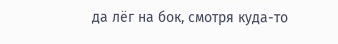да лёг на бок, смотря куда-то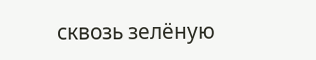сквозь зелёную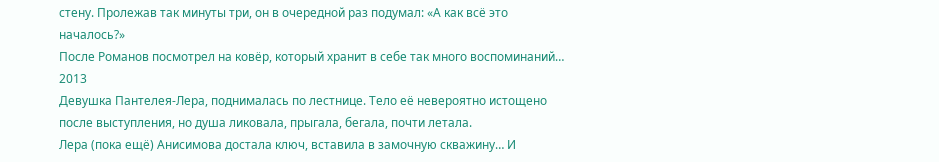стену. Пролежав так минуты три, он в очередной раз подумал: «А как всё это началось?»
После Романов посмотрел на ковёр, который хранит в себе так много воспоминаний…
2013
Девушка Пантелея-Лера, поднималась по лестнице. Тело её невероятно истощено после выступления, но душа ликовала, прыгала, бегала, почти летала.
Лера (пока ещё) Анисимова достала ключ, вставила в замочную скважину… И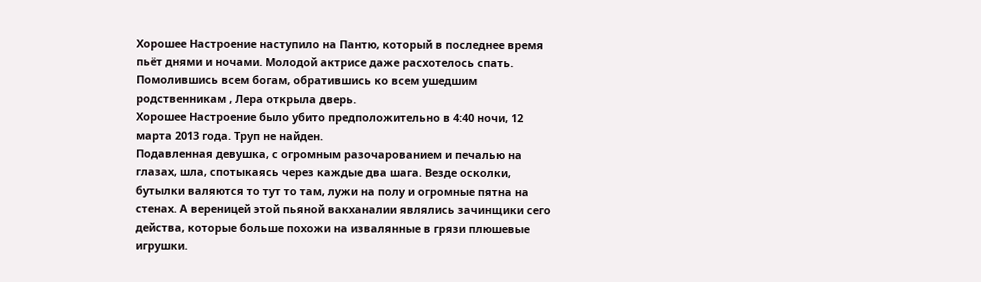Хорошее Настроение наступило на Пантю, который в последнее время пьёт днями и ночами. Молодой актрисе даже расхотелось спать.
Помолившись всем богам, обратившись ко всем ушедшим родственникам , Лера открыла дверь.
Хорошее Настроение было убито предположительно в 4:40 ночи, 12 марта 2013 года. Труп не найден.
Подавленная девушка, с огромным разочарованием и печалью на глазах, шла, спотыкаясь через каждые два шага. Везде осколки, бутылки валяются то тут то там, лужи на полу и огромные пятна на стенах. А вереницей этой пьяной вакханалии являлись зачинщики сего действа, которые больше похожи на извалянные в грязи плюшевые игрушки.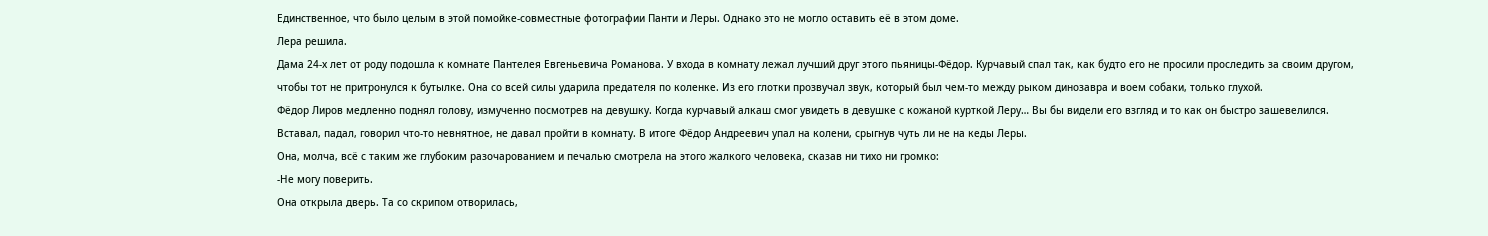Единственное, что было целым в этой помойке-совместные фотографии Панти и Леры. Однако это не могло оставить её в этом доме.
Лера решила.
Дама 24-х лет от роду подошла к комнате Пантелея Евгеньевича Романова. У входа в комнату лежал лучший друг этого пьяницы-Фёдор. Курчавый спал так, как будто его не просили проследить за своим другом, чтобы тот не притронулся к бутылке. Она со всей силы ударила предателя по коленке. Из его глотки прозвучал звук, который был чем-то между рыком динозавра и воем собаки, только глухой.
Фёдор Лиров медленно поднял голову, измученно посмотрев на девушку. Когда курчавый алкаш смог увидеть в девушке с кожаной курткой Леру… Вы бы видели его взгляд и то как он быстро зашевелился. Вставал, падал, говорил что-то невнятное, не давал пройти в комнату. В итоге Фёдор Андреевич упал на колени, срыгнув чуть ли не на кеды Леры.
Она, молча, всё с таким же глубоким разочарованием и печалью смотрела на этого жалкого человека, сказав ни тихо ни громко:
-Не могу поверить.
Она открыла дверь. Та со скрипом отворилась,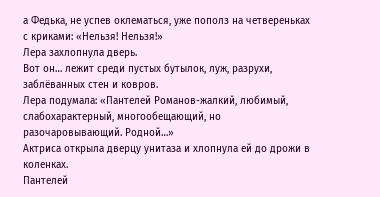а Федька, не успев оклематься, уже пополз на четвереньках с криками: «Нельзя! Нельзя!»
Лера захлопнула дверь.
Вот он… лежит среди пустых бутылок, луж, разрухи, заблёванных стен и ковров.
Лера подумала: «Пантелей Романов-жалкий, любимый, слабохарактерный, многообещающий, но разочаровывающий. Родной…»
Актриса открыла дверцу унитаза и хлопнула ей до дрожи в коленках.
Пантелей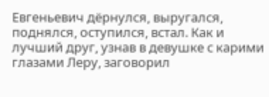Евгеньевич дёрнулся, выругался, поднялся, оступился, встал. Как и лучший друг, узнав в девушке с карими глазами Леру, заговорил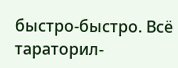быстро-быстро. Всё тараторил-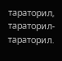тараторил, тараторил-тараторил.